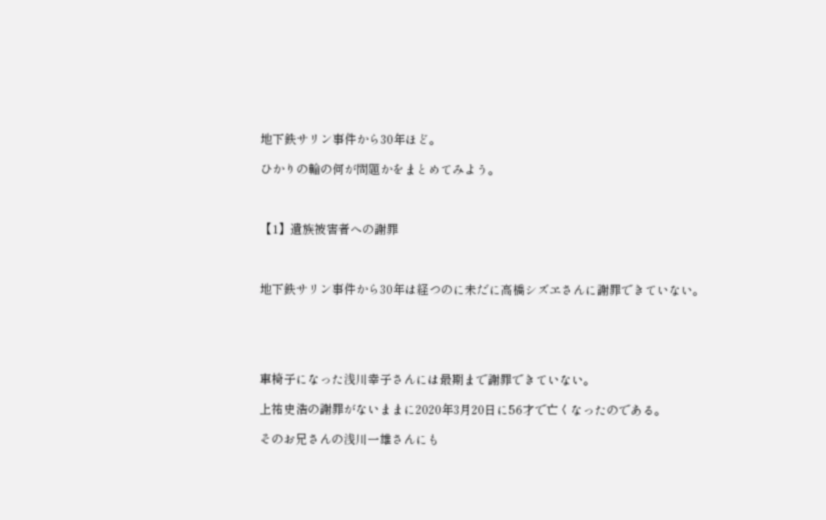地下鉄サリン事件から30年ほど。

ひかりの輪の何が問題かをまとめてみよう。



【1】遺族被害者への謝罪



地下鉄サリン事件から30年は経つのに未だに高橋シズヱさんに謝罪できていない。





車椅子になった浅川幸子さんには最期まで謝罪できていない。

上祐史浩の謝罪がないままに2020年3月20日に56才で亡くなったのである。

そのお兄さんの浅川一雄さんにも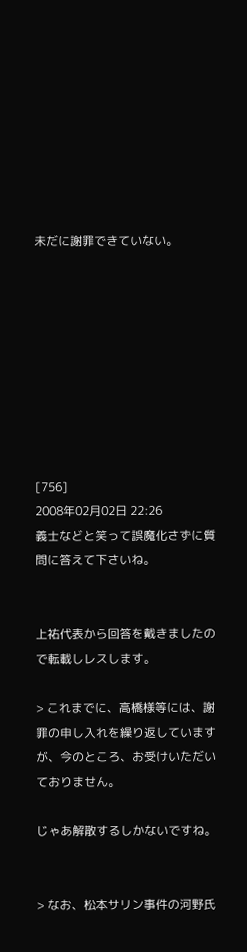未だに謝罪できていない。









[756]
2008年02月02日 22:26
義士などと笑って誤魔化さずに質問に答えて下さいね。


上祐代表から回答を戴きましたので転載しレスします。

> これまでに、高橋様等には、謝罪の申し入れを繰り返していますが、今のところ、お受けいただいておりません。

じゃあ解散するしかないですね。


> なお、松本サリン事件の河野氏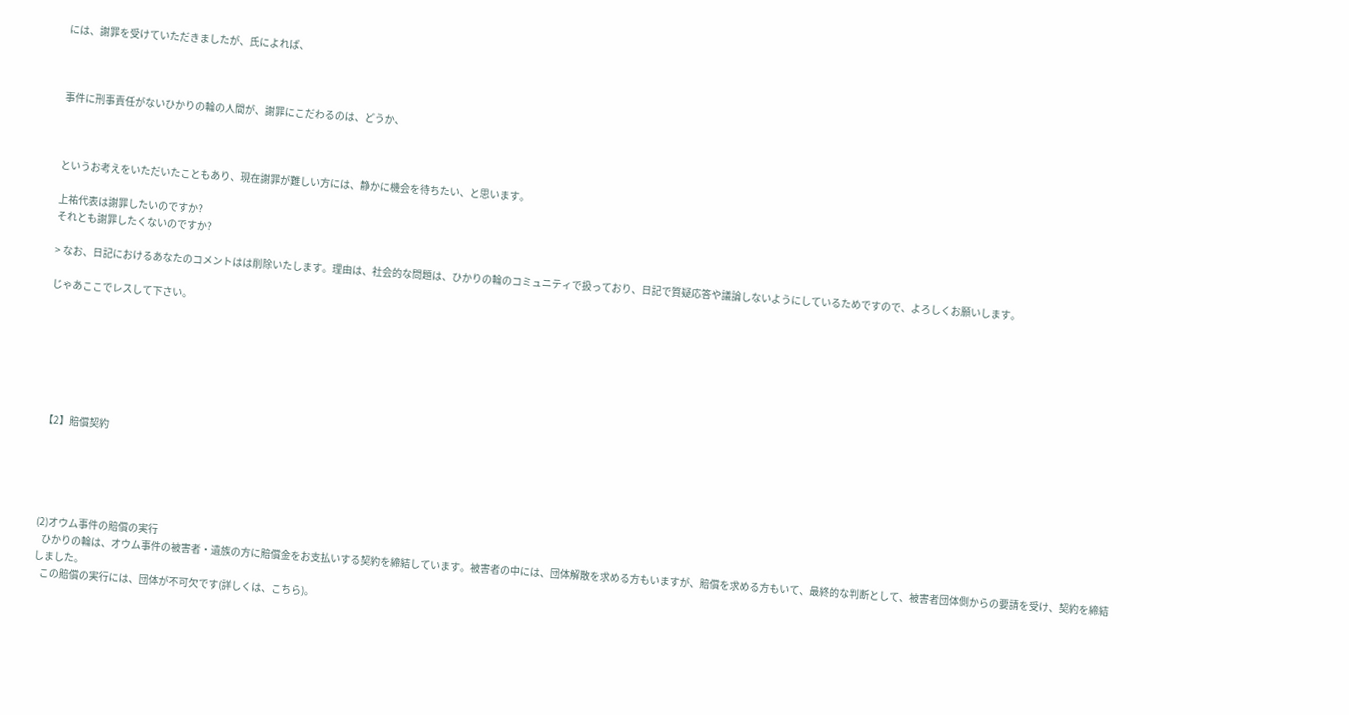には、謝罪を受けていただきましたが、氏によれば、



事件に刑事責任がないひかりの輪の人間が、謝罪にこだわるのは、どうか、



というお考えをいただいたこともあり、現在謝罪が難しい方には、静かに機会を待ちたい、と思います。

上祐代表は謝罪したいのですか?
それとも謝罪したくないのですか?

> なお、日記におけるあなたのコメントはは削除いたします。理由は、社会的な問題は、ひかりの輪のコミュニティで扱っており、日記で質疑応答や議論しないようにしているためですので、よろしくお願いします。

じゃあここでレスして下さい。







【2】賠償契約





(2)オウム事件の賠償の実行
   ひかりの輪は、オウム事件の被害者・遺族の方に賠償金をお支払いする契約を締結しています。被害者の中には、団体解散を求める方もいますが、賠償を求める方もいて、最終的な判断として、被害者団体側からの要請を受け、契約を締結しました。
   この賠償の実行には、団体が不可欠です(詳しくは、こちら)。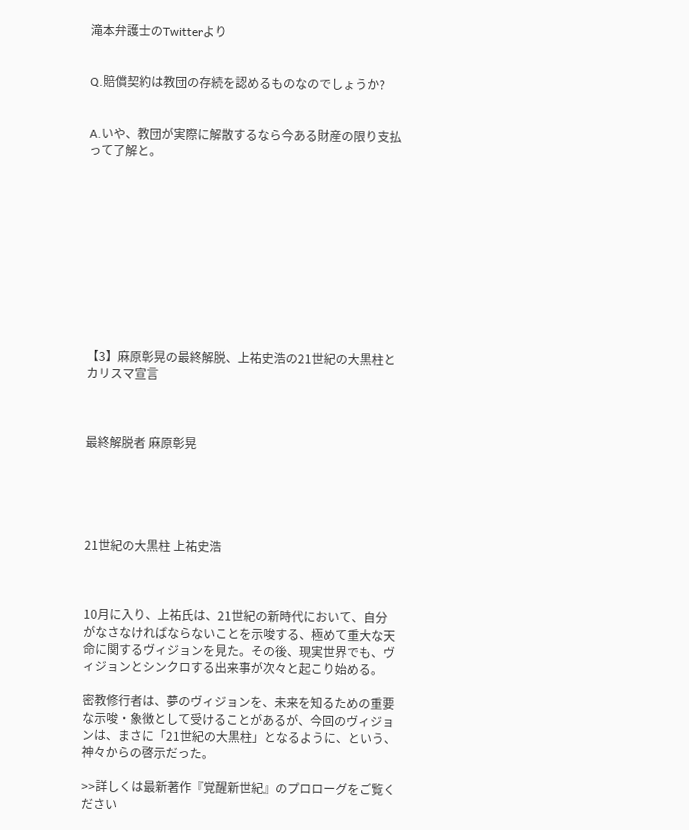滝本弁護士のTwitterより


Q.賠償契約は教団の存続を認めるものなのでしょうか?


A.いや、教団が実際に解散するなら今ある財産の限り支払って了解と。











【3】麻原彰晃の最終解脱、上祐史浩の21世紀の大黒柱とカリスマ宣言



最終解脱者 麻原彰晃





21世紀の大黒柱 上祐史浩



10月に入り、上祐氏は、21世紀の新時代において、自分がなさなければならないことを示唆する、極めて重大な天命に関するヴィジョンを見た。その後、現実世界でも、ヴィジョンとシンクロする出来事が次々と起こり始める。

密教修行者は、夢のヴィジョンを、未来を知るための重要な示唆・象徴として受けることがあるが、今回のヴィジョンは、まさに「21世紀の大黒柱」となるように、という、神々からの啓示だった。

>>詳しくは最新著作『覚醒新世紀』のプロローグをご覧ください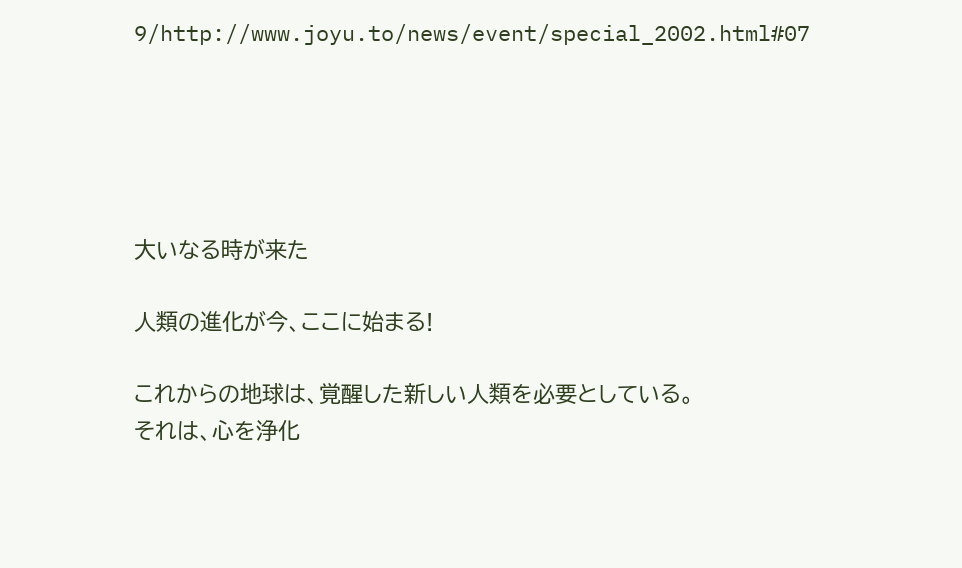9/http://www.joyu.to/news/event/special_2002.html#07





大いなる時が来た

人類の進化が今、ここに始まる!

これからの地球は、覚醒した新しい人類を必要としている。
それは、心を浄化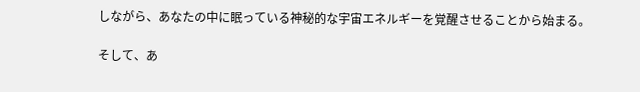しながら、あなたの中に眠っている神秘的な宇宙エネルギーを覚醒させることから始まる。

そして、あ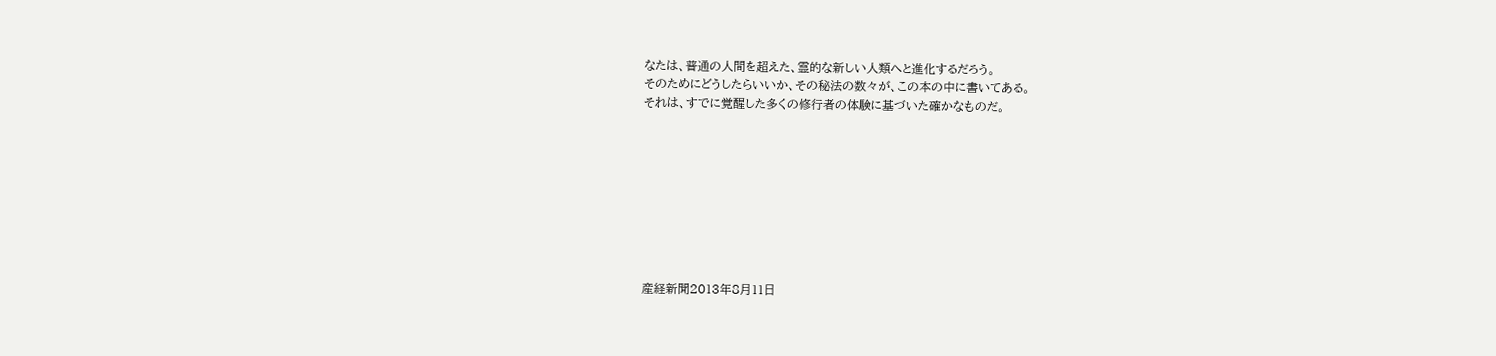なたは、普通の人間を超えた、霊的な新しい人類へと進化するだろう。
そのためにどうしたらいいか、その秘法の数々が、この本の中に書いてある。
それは、すでに覚醒した多くの修行者の体験に基づいた確かなものだ。









産経新聞2013年8月11日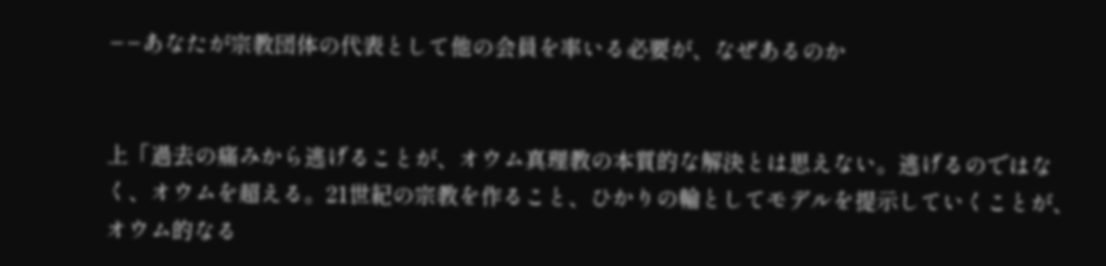−−あなたが宗教団体の代表として他の会員を率いる必要が、なぜあるのか


上「過去の痛みから逃げることが、オウム真理教の本質的な解決とは思えない。逃げるのではなく、オウムを超える。21世紀の宗教を作ること、ひかりの輪としてモデルを提示していくことが、オウム的なる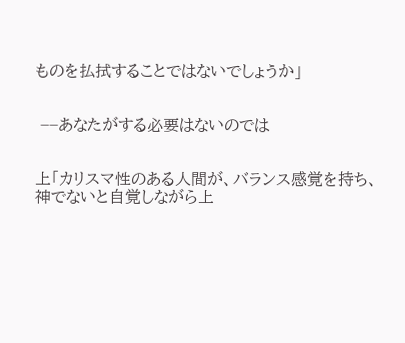ものを払拭することではないでしょうか」


 −−あなたがする必要はないのでは


上「カリスマ性のある人間が、バランス感覚を持ち、神でないと自覚しながら上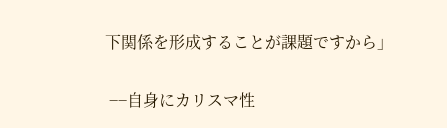下関係を形成することが課題ですから」


 −−自身にカリスマ性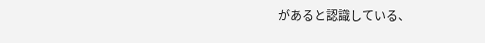があると認識している、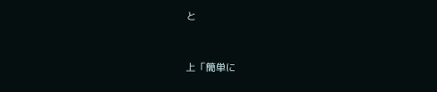と


上「簡単に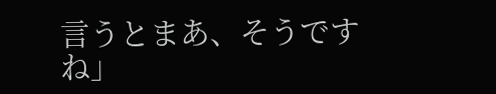言うとまあ、そうですね」